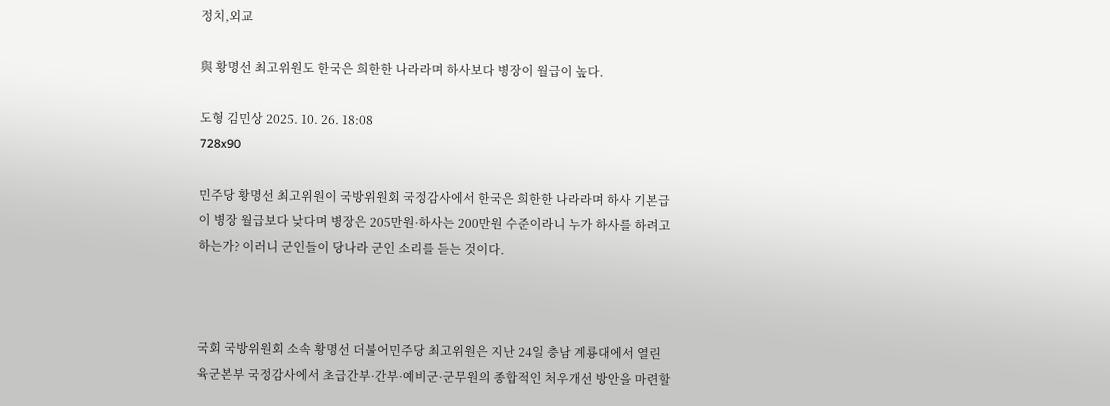정치,외교

與 황명선 최고위원도 한국은 희한한 나라라며 하사보다 병장이 월급이 높다.

도형 김민상 2025. 10. 26. 18:08
728x90

민주당 황명선 최고위원이 국방위원회 국정감사에서 한국은 희한한 나라라며 하사 기본급이 병장 월급보다 낮다며 병장은 205만원·하사는 200만원 수준이라니 누가 하사를 하려고 하는가? 이러니 군인들이 당나라 군인 소리를 듣는 것이다.



국회 국방위원회 소속 황명선 더불어민주당 최고위원은 지난 24일 충남 계룡대에서 열린 육군본부 국정감사에서 초급간부·간부·예비군·군무원의 종합적인 처우개선 방안을 마련할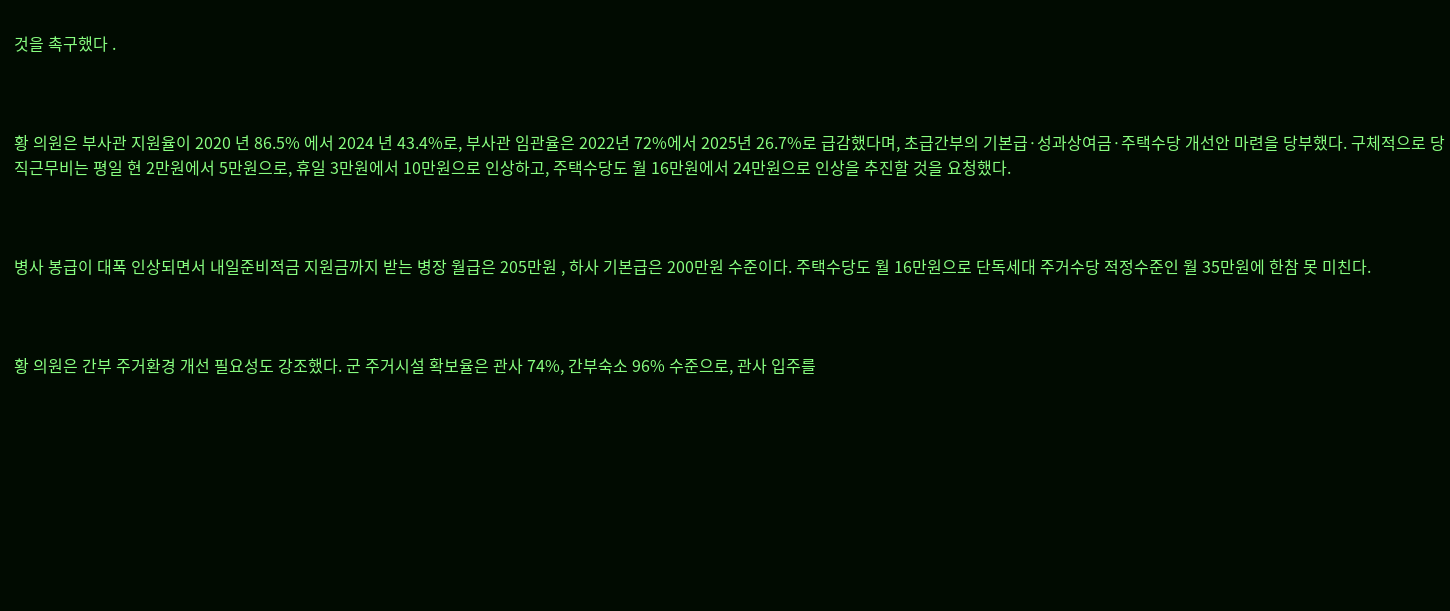것을 촉구했다 .



황 의원은 부사관 지원율이 2020 년 86.5% 에서 2024 년 43.4%로, 부사관 임관율은 2022년 72%에서 2025년 26.7%로 급감했다며, 초급간부의 기본급·성과상여금·주택수당 개선안 마련을 당부했다. 구체적으로 당직근무비는 평일 현 2만원에서 5만원으로, 휴일 3만원에서 10만원으로 인상하고, 주택수당도 월 16만원에서 24만원으로 인상을 추진할 것을 요청했다.



병사 봉급이 대폭 인상되면서 내일준비적금 지원금까지 받는 병장 월급은 205만원 , 하사 기본급은 200만원 수준이다. 주택수당도 월 16만원으로 단독세대 주거수당 적정수준인 월 35만원에 한참 못 미친다.



황 의원은 간부 주거환경 개선 필요성도 강조했다. 군 주거시설 확보율은 관사 74%, 간부숙소 96% 수준으로, 관사 입주를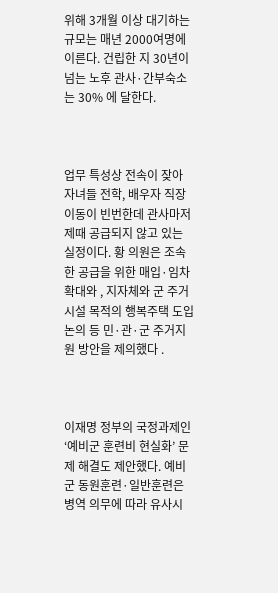위해 3개월 이상 대기하는 규모는 매년 2000여명에 이른다. 건립한 지 30년이 넘는 노후 관사·간부숙소는 30% 에 달한다.



업무 특성상 전속이 잦아 자녀들 전학, 배우자 직장 이동이 빈번한데 관사마저 제때 공급되지 않고 있는 실정이다. 황 의원은 조속한 공급을 위한 매입·임차 확대와 , 지자체와 군 주거시설 목적의 행복주택 도입 논의 등 민·관·군 주거지원 방안을 제의했다 .



이재명 정부의 국정과제인 ‘예비군 훈련비 현실화’ 문제 해결도 제안했다. 예비군 동원훈련·일반훈련은 병역 의무에 따라 유사시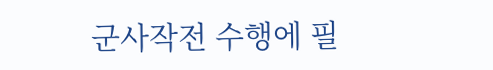군사작전 수행에 필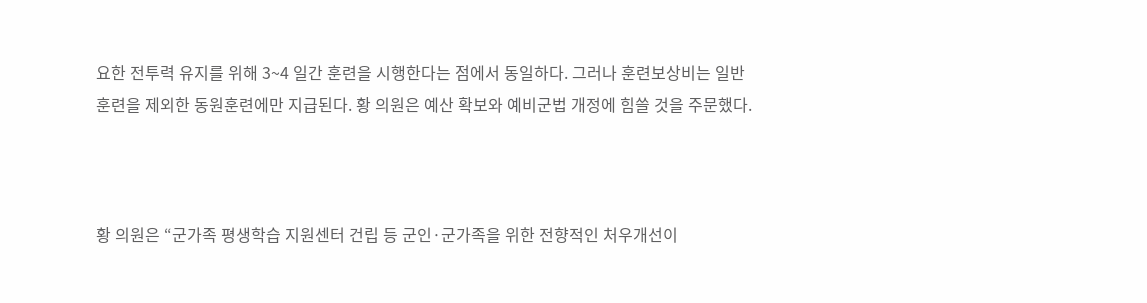요한 전투력 유지를 위해 3~4 일간 훈련을 시행한다는 점에서 동일하다. 그러나 훈련보상비는 일반훈련을 제외한 동원훈련에만 지급된다. 황 의원은 예산 확보와 예비군법 개정에 힘쓸 것을 주문했다.



황 의원은 “군가족 평생학습 지원센터 건립 등 군인·군가족을 위한 전향적인 처우개선이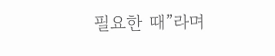필요한 때”라며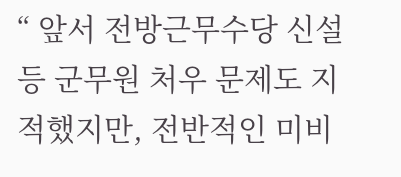“ 앞서 전방근무수당 신설 등 군무원 처우 문제도 지적했지만, 전반적인 미비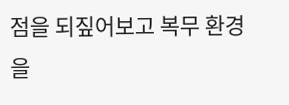점을 되짚어보고 복무 환경을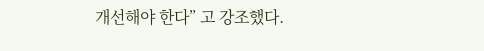개선해야 한다” 고 강조했다.